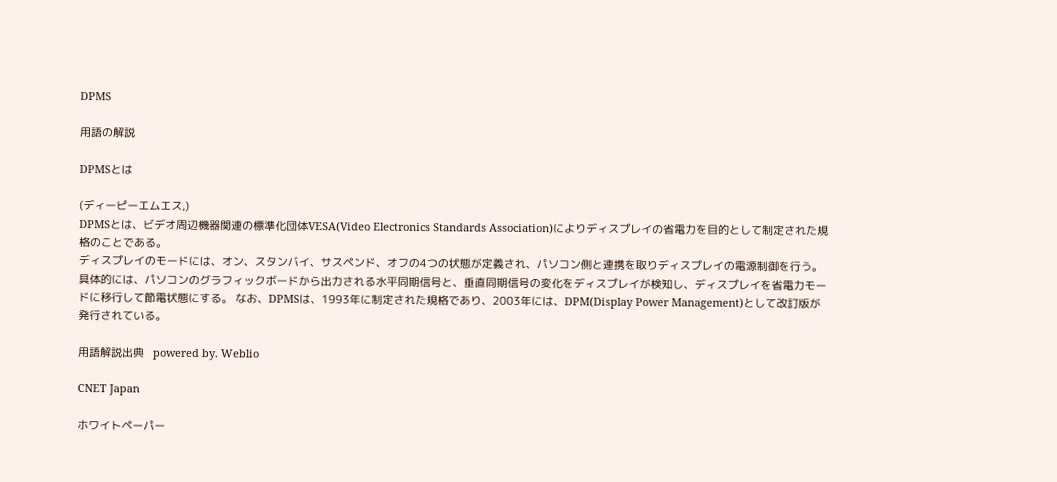DPMS

用語の解説

DPMSとは

(ディーピーエムエス,)
DPMSとは、ビデオ周辺機器関連の標準化団体VESA(Video Electronics Standards Association)によりディスプレイの省電力を目的として制定された規格のことである。
ディスプレイのモードには、オン、スタンバイ、サスペンド、オフの4つの状態が定義され、パソコン側と連携を取りディスプレイの電源制御を行う。 具体的には、パソコンのグラフィックボードから出力される水平同期信号と、垂直同期信号の変化をディスプレイが検知し、ディスプレイを省電力モードに移行して節電状態にする。 なお、DPMSは、1993年に制定された規格であり、2003年には、DPM(Display Power Management)として改訂版が発行されている。

用語解説出典   powered by. Weblio

CNET Japan

ホワイトペーパー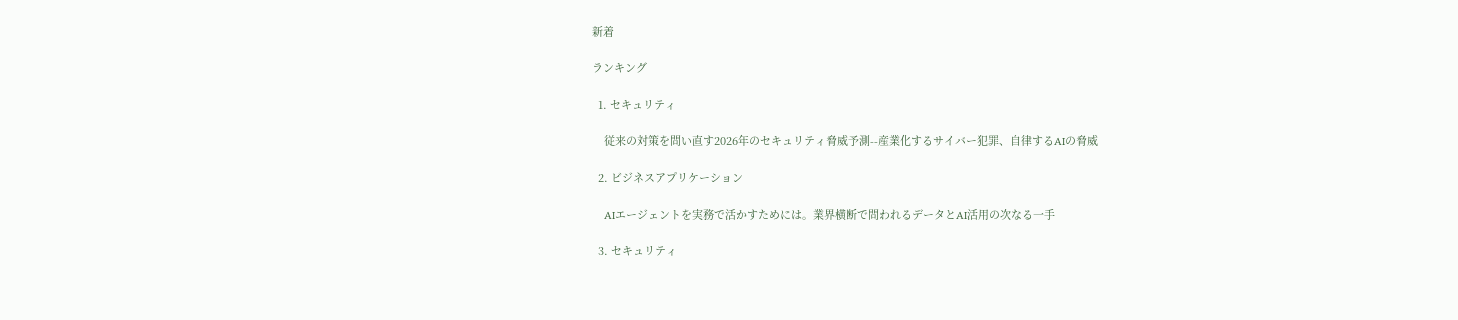新着

ランキング

  1. セキュリティ

    従来の対策を問い直す2026年のセキュリティ脅威予測--産業化するサイバー犯罪、自律するAIの脅威

  2. ビジネスアプリケーション

    AIエージェントを実務で活かすためには。業界横断で問われるデータとAI活用の次なる一手

  3. セキュリティ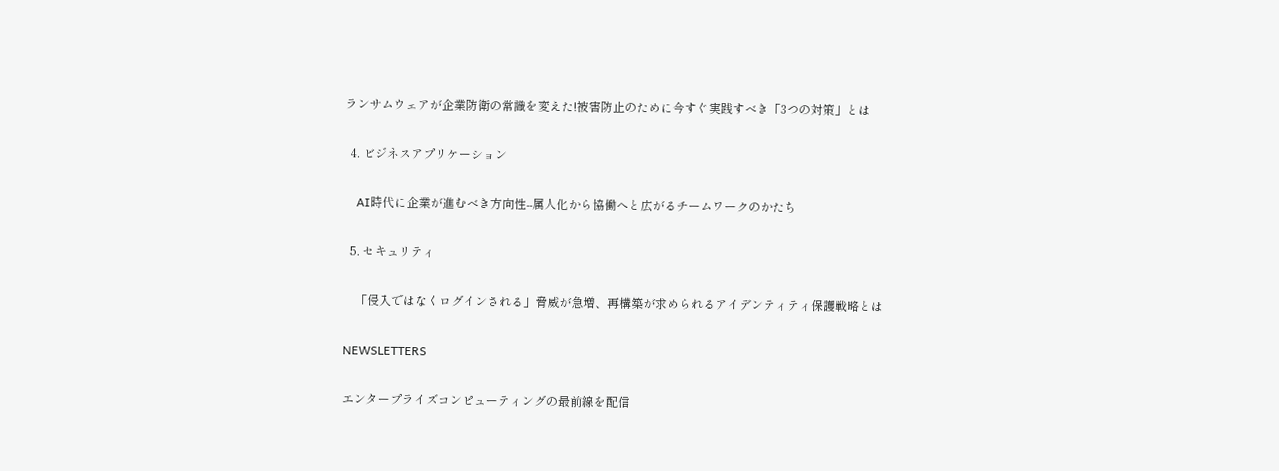ランサムウェアが企業防衛の常識を変えた!被害防止のために今すぐ実践すべき「3つの対策」とは

  4. ビジネスアプリケーション

    AI時代に企業が進むべき方向性--属人化から協働へと広がるチームワークのかたち

  5. セキュリティ

    「侵入ではなくログインされる」脅威が急増、再構築が求められるアイデンティティ保護戦略とは

NEWSLETTERS

エンタープライズコンピューティングの最前線を配信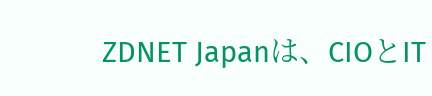ZDNET Japanは、CIOとIT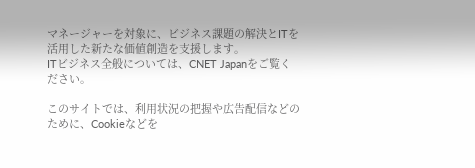マネージャーを対象に、ビジネス課題の解決とITを活用した新たな価値創造を支援します。
ITビジネス全般については、CNET Japanをご覧ください。

このサイトでは、利用状況の把握や広告配信などのために、Cookieなどを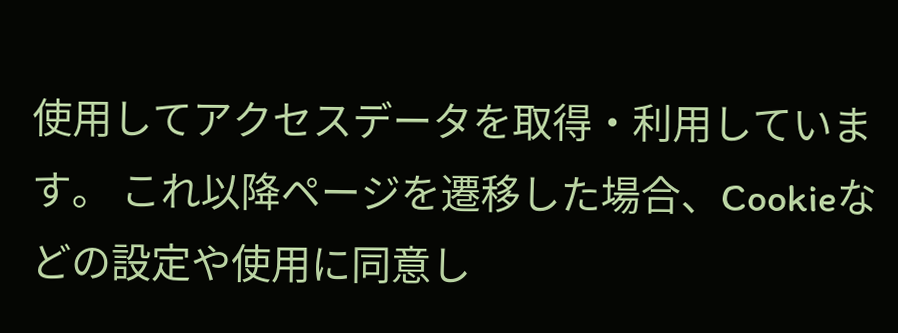使用してアクセスデータを取得・利用しています。 これ以降ページを遷移した場合、Cookieなどの設定や使用に同意し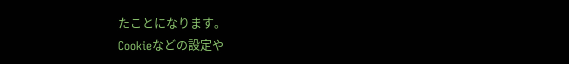たことになります。
Cookieなどの設定や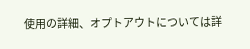使用の詳細、オプトアウトについては詳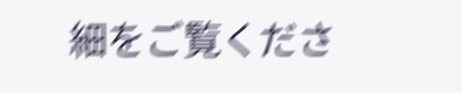細をご覧くださ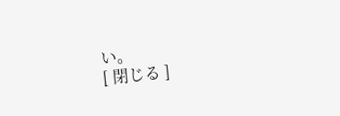い。
[ 閉じる ]